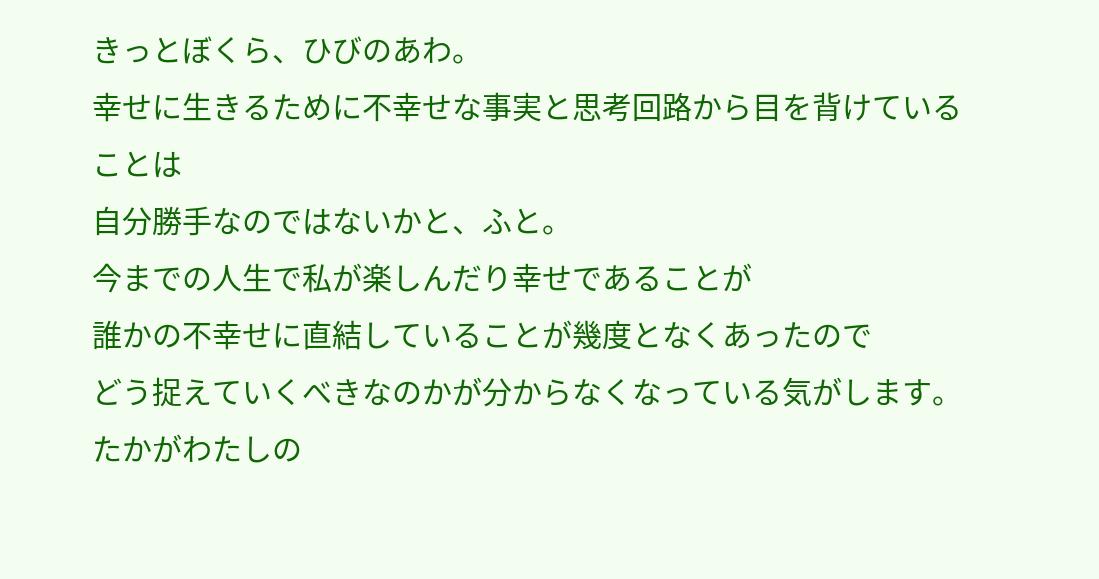きっとぼくら、ひびのあわ。
幸せに生きるために不幸せな事実と思考回路から目を背けていることは
自分勝手なのではないかと、ふと。
今までの人生で私が楽しんだり幸せであることが
誰かの不幸せに直結していることが幾度となくあったので
どう捉えていくべきなのかが分からなくなっている気がします。
たかがわたしの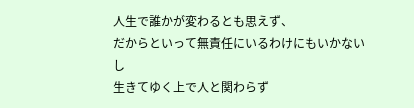人生で誰かが変わるとも思えず、
だからといって無責任にいるわけにもいかないし
生きてゆく上で人と関わらず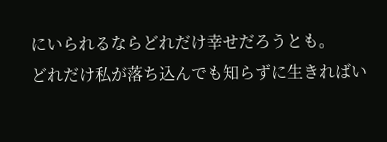にいられるならどれだけ幸せだろうとも。
どれだけ私が落ち込んでも知らずに生きればい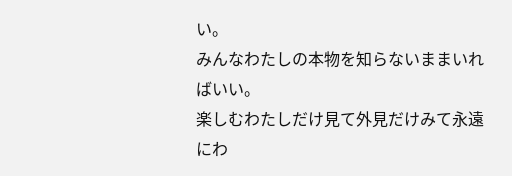い。
みんなわたしの本物を知らないままいればいい。
楽しむわたしだけ見て外見だけみて永遠にわ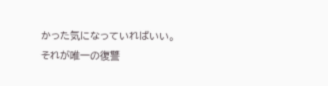かった気になっていればいい。
それが唯一の復讐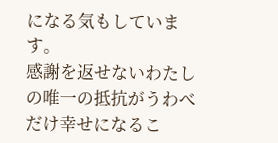になる気もしています。
感謝を返せないわたしの唯一の抵抗がうわべだけ幸せになるこ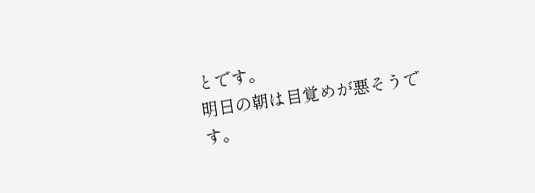とです。
明日の朝は目覚めが悪そうです。